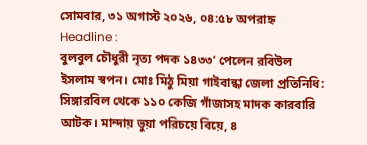সোমবার, ৩১ অগাস্ট ২০২৬, ০৪:৫৮ অপরাহ্ন
Headline :
বুলবুল চৌধুরী নৃত্য পদক ১৪৩৩’ পেলেন রবিউল ইসলাম স্বপন। মোঃ মিঠু মিয়া গাইবান্ধা জেলা প্রতিনিধি: সিঙ্গারবিল থেকে ১১০ কেজি গাঁজাসহ মাদক কারবারি আটক। মান্দায় ভুয়া পরিচয়ে বিয়ে, ৪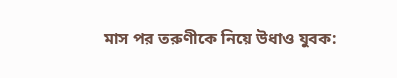মাস পর তরুণীকে নিয়ে উধাও যুবক: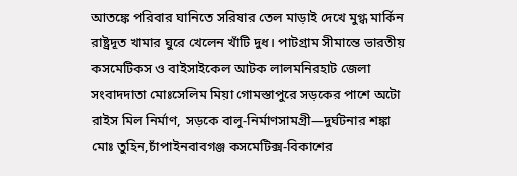আতঙ্কে পরিবার ঘানিতে সরিষার তেল মাড়াই দেখে মুগ্ধ মার্কিন রাষ্ট্রদূত খামার ঘুরে খেলেন খাঁটি দুধ। পাটগ্রাম সীমান্তে ভারতীয় কসমেটিকস ও বাইসাইকেল আটক লালমনিরহাট জেলা সংবাদদাতা মোঃসেলিম মিয়া গোমস্তাপুরে সড়কের পাশে অটো রাইস মিল নির্মাণ, সড়কে বালু-নির্মাণসামগ্রী—দুর্ঘটনার শঙ্কা মোঃ তুহিন,চাঁপাইনবাবগঞ্জ কসমেটিক্স-বিকাশের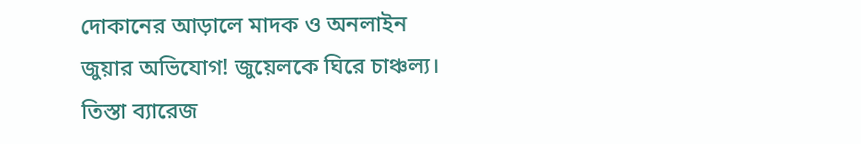দোকানের আড়ালে মাদক ও অনলাইন জুয়ার অভিযোগ! জুয়েলকে ঘিরে চাঞ্চল্য। তিস্তা ব্যারেজ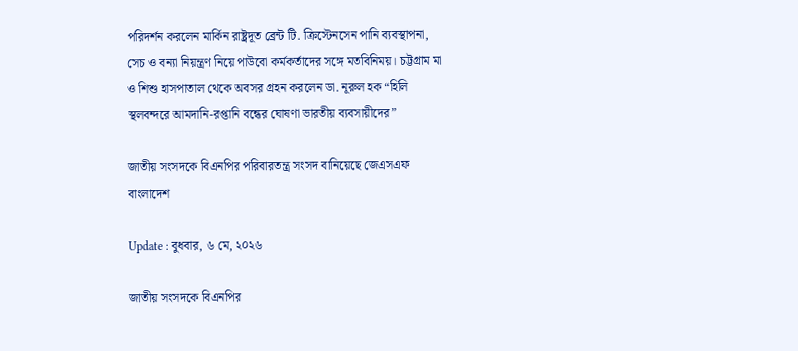পরিদর্শন করলেন মার্কিন রাষ্ট্রদূত ব্রেন্ট টি. ক্রিস্টেনসেন পানি ব্যবস্থাপনা, সেচ ও বন্যা নিয়ন্ত্রণ নিয়ে পাউবো কর্মকর্তাদের সঙ্গে মতবিনিময়। চট্টগ্রাম মা ও শিশু হাসপাতাল থেকে অবসর গ্রহন করলেন ডা. নূরুল হক “হিলি স্থলবন্দরে আমদানি-রপ্তানি বন্ধের ঘোষণা ভারতীয় ব্যবসায়ীদের”

জাতীয় সংসদকে বিএনপির পরিবারতন্ত্র সংসদ বানিয়েছে জেএসএফ বাংলাদেশ

Update : বুধবার, ৬ মে, ২০২৬

জাতীয় সংসদকে বিএনপির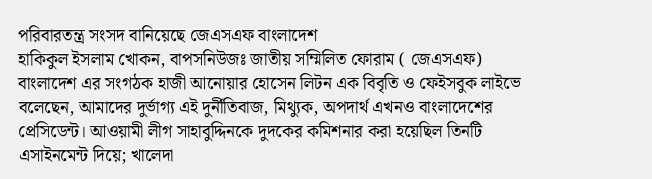পরিবারতন্ত্র সংসদ বানিয়েছে জেএসএফ বাংলাদেশ
হাকিকুল ইসলাম খোকন, বাপসনিউজঃ জাতীয় সম্মিলিত ফোরাম ( জেএসএফ) বাংলাদেশ এর সংগঠক হাজী আনোয়ার হোসেন লিটন এক বিবৃতি ও ফেইসবুক লাইভে বলেছেন, আমাদের দুর্ভাগ্য এই দুর্নীতিবাজ, মিথ্যুক, অপদার্থ এখনও বাংলাদেশের প্রেসিডেন্ট। আওয়ামী লীগ সাহাবুদ্দিনকে দুদকের কমিশনার করা হয়েছিল তিনটি এসাইনমেন্ট দিয়ে; খালেদা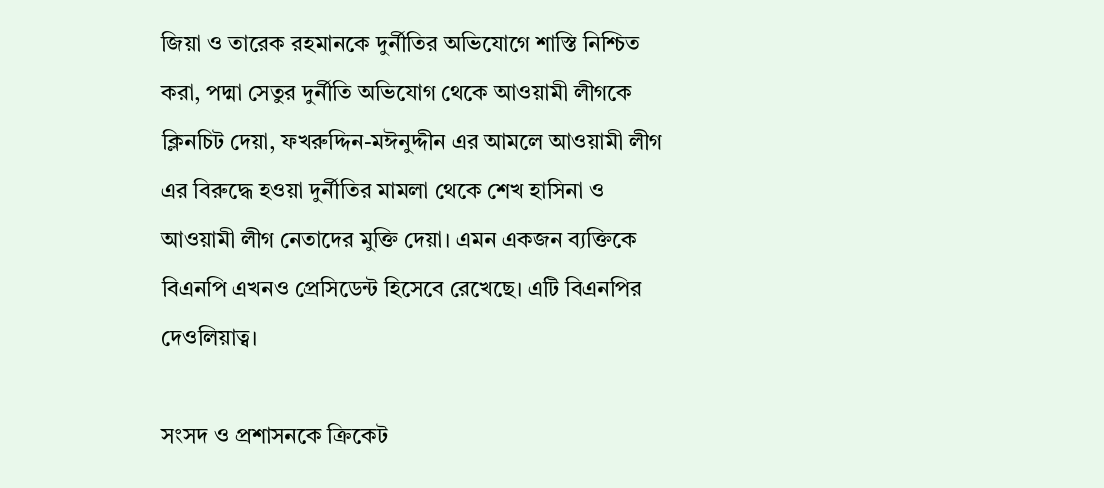জিয়া ও তারেক রহমানকে দুর্নীতির অভিযোগে শাস্তি নিশ্চিত করা, পদ্মা সেতুর দুর্নীতি অভিযোগ থেকে আওয়ামী লীগকে ক্লিনচিট দেয়া, ফখরুদ্দিন-মঈনুদ্দীন এর আমলে আওয়ামী লীগ এর বিরুদ্ধে হওয়া দুর্নীতির মামলা থেকে শেখ হাসিনা ও আওয়ামী লীগ নেতাদের মুক্তি দেয়া। এমন একজন ব্যক্তিকে বিএনপি এখনও প্রেসিডেন্ট হিসেবে রেখেছে। এটি বিএনপির দেওলিয়াত্ব।

সংসদ ও প্রশাসনকে ক্রিকেট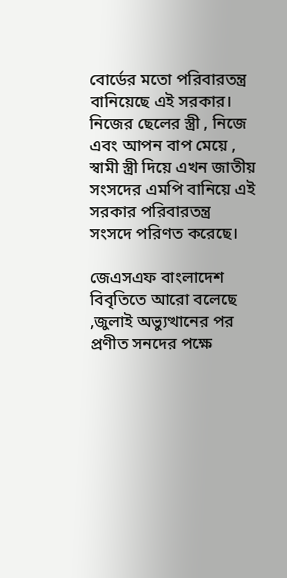বোর্ডের মতো পরিবারতন্ত্র বানিয়েছে এই সরকার। নিজের ছেলের স্ত্রী , নিজে এবং আপন বাপ মেয়ে , স্বামী স্ত্রী দিয়ে এখন জাতীয় সংসদের এমপি বানিয়ে এই সরকার পরিবারতন্ত্র সংসদে পরিণত করেছে।

জেএসএফ বাংলাদেশ বিবৃতিতে আরো বলেছে ,জুলাই অভ্যুত্থানের পর প্রণীত সনদের পক্ষে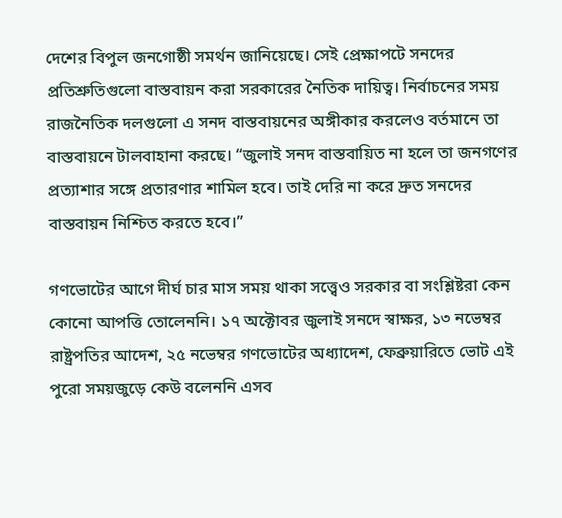দেশের বিপুল জনগোষ্ঠী সমর্থন জানিয়েছে। সেই প্রেক্ষাপটে সনদের প্রতিশ্রুতিগুলো বাস্তবায়ন করা সরকারের নৈতিক দায়িত্ব। নির্বাচনের সময় রাজনৈতিক দলগুলো এ সনদ বাস্তবায়নের অঙ্গীকার করলেও বর্তমানে তা বাস্তবায়নে টালবাহানা করছে। “জুলাই সনদ বাস্তবায়িত না হলে তা জনগণের প্রত্যাশার সঙ্গে প্রতারণার শামিল হবে। তাই দেরি না করে দ্রুত সনদের বাস্তবায়ন নিশ্চিত করতে হবে।”

গণভোটের আগে দীর্ঘ চার মাস সময় থাকা সত্ত্বেও সরকার বা সংশ্লিষ্টরা কেন কোনো আপত্তি তোলেননি। ১৭ অক্টোবর জুলাই সনদে স্বাক্ষর, ১৩ নভেম্বর রাষ্ট্রপতির আদেশ, ২৫ নভেম্বর গণভোটের অধ্যাদেশ, ফেব্রুয়ারিতে ভোট এই পুরো সময়জুড়ে কেউ বলেননি এসব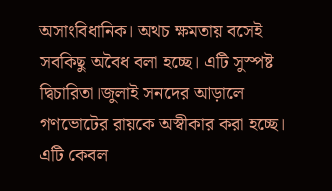অসাংবিধানিক। অথচ ক্ষমতায় বসেই সবকিছু অবৈধ বলা হচ্ছে। এটি সুস্পষ্ট দ্বিচারিতা।জুলাই সনদের আড়ালে গণভোটের রায়কে অস্বীকার করা হচ্ছে। এটি কেবল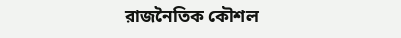রাজনৈতিক কৌশল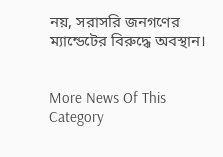নয়, সরাসরি জনগণের ম্যান্ডেটের বিরুদ্ধে অবস্থান।


More News Of This Category